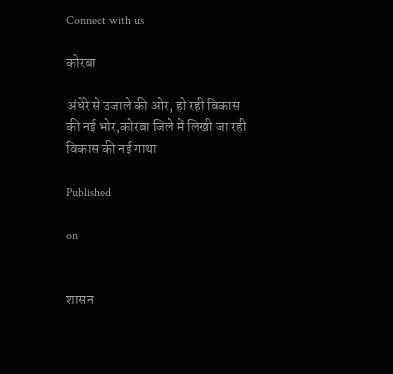Connect with us

कोरबा

अंधेरे से उजाले की ओर, हो रही विकास की नई भोर,कोरबा जिले में लिखी जा रही विकास की नई गाथा

Published

on


शासन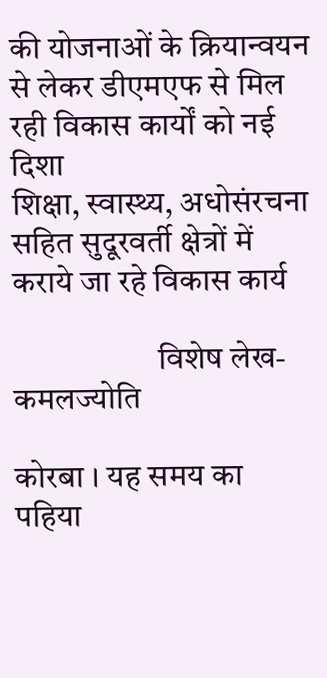की योजनाओं के क्रियान्वयन से लेकर डीएमएफ से मिल रही विकास कार्यों को नई दिशा
शिक्षा, स्वास्थ्य, अधोसंरचना सहित सुदूरवर्ती क्षेत्रों में कराये जा रहे विकास कार्य

                      विशेष लेख-कमलज्योति

कोरबा । यह समय का पहिया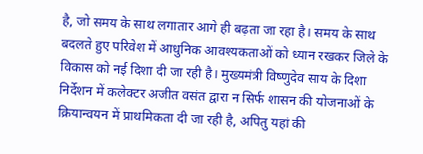है, जो समय के साथ लगातार आगे ही बढ़ता जा रहा है। समय के साथ बदलते हुए परिवेश में आधुनिक आवश्यकताओं को ध्यान रखकर जिले के विकास को नई दिशा दी जा रही है। मुख्यमंत्री विष्णुदेव साय के दिशा निर्देशन में कलेक्टर अजीत वसंत द्वारा न सिर्फ शासन की योजनाओं के क्रियान्वयन में प्राथमिकता दी जा रही है, अपितु यहां की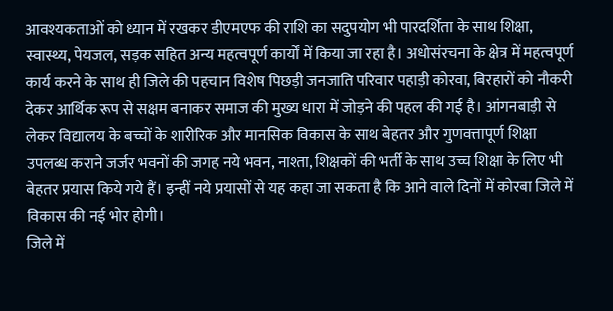आवश्यकताओं को ध्यान में रखकर डीएमएफ की राशि का सदुपयोग भी पारदर्शिता के साथ शिक्षा, स्वास्थ्य, पेयजल, सड़क सहित अन्य महत्वपूर्ण कार्यों में किया जा रहा है। अधोसंरचना के क्षेत्र में महत्वपूर्ण कार्य करने के साथ ही जिले की पहचान विशेष पिछड़ी जनजाति परिवार पहाड़ी कोरवा, बिरहारों को नौकरी देकर आर्थिक रूप से सक्षम बनाकर समाज की मुख्य धारा में जोड़ने की पहल की गई है। आंगनबाड़ी से लेकर विद्यालय के बच्चों के शारीरिक और मानसिक विकास के साथ बेहतर और गुणवत्तापूर्ण शिक्षा उपलब्ध कराने जर्जर भवनों की जगह नये भवन, नाश्ता, शिक्षकों की भर्ती के साथ उच्च शिक्षा के लिए भी बेहतर प्रयास किये गये हैं। इन्हीं नये प्रयासों से यह कहा जा सकता है कि आने वाले दिनों में कोरबा जिले में विकास की नई भोर होगी।
जिले में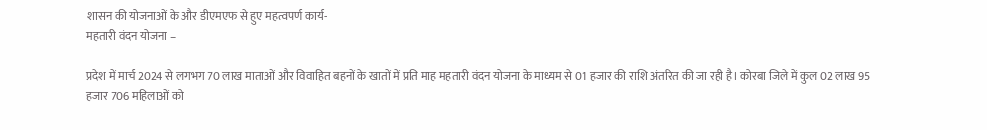शासन की योजनाओं के और डीएमएफ से हुए महत्वपर्ण कार्य-
महतारी वंदन योजना –

प्रदेश में मार्च 2024 से लगभग 70 लाख माताओं और विवाहित बहनों के खातों में प्रति माह महतारी वंदन योजना के माध्यम से 01 हजार की राशि अंतरित की जा रही है। कोरबा जिले में कुल 02 लाख 95 हजार 706 महिलाओं को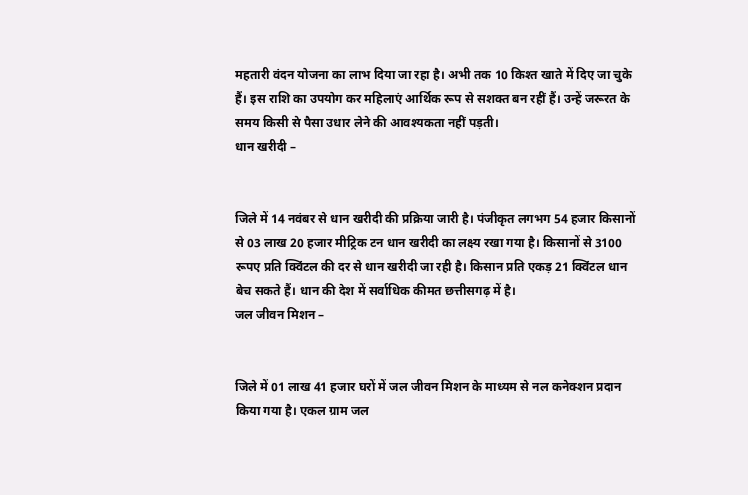महतारी वंदन योजना का लाभ दिया जा रहा है। अभी तक 10 किश्त खाते में दिए जा चुके हैं। इस राशि का उपयोग कर महिलाएं आर्थिक रूप से सशक्त बन रहीं हैं। उन्हें जरूरत के समय किसी से पैसा उधार लेने की आवश्यकता नहीं पड़ती।
धान खरीदी –


जिले में 14 नवंबर से धान खरीदी की प्रक्रिया जारी है। पंजीकृत लगभग 54 हजार किसानों से 03 लाख 20 हजार मीट्रिक टन धान खरीदी का लक्ष्य रखा गया है। किसानों से 3100 रूपए प्रति क्विंटल की दर से धान खरीदी जा रही है। किसान प्रति एकड़ 21 क्विंटल धान बेच सकते हैं। धान की देश में सर्वाधिक कीमत छत्तीसगढ़ में है।
जल जीवन मिशन –


जिले में 01 लाख 41 हजार घरों में जल जीवन मिशन के माध्यम से नल कनेक्शन प्रदान किया गया है। एकल ग्राम जल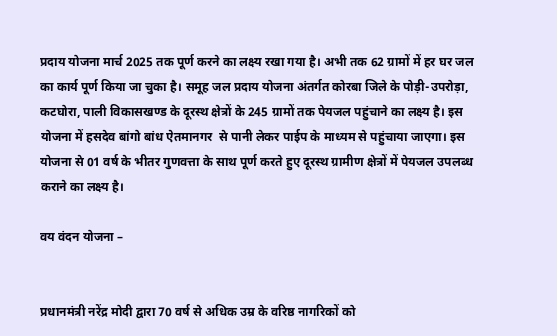प्रदाय योजना मार्च 2025 तक पूर्ण करने का लक्ष्य रखा गया है। अभी तक 62 ग्रामों में हर घर जल का कार्य पूर्ण किया जा चुका है। समूह जल प्रदाय योजना अंतर्गत कोरबा जिले के पोड़ी-उपरोड़ा, कटघोरा, पाली विकासखण्ड के दूरस्थ क्षेत्रों के 245 ग्रामों तक पेयजल पहुंचाने का लक्ष्य है। इस योजना में हसदेव बांगो बांध ऐतमानगर  से पानी लेकर पाईप के माध्यम से पहुंचाया जाएगा। इस योजना से 01 वर्ष के भीतर गुणवत्ता के साथ पूर्ण करते हुए दूरस्थ ग्रामीण क्षेत्रों में पेयजल उपलब्ध कराने का लक्ष्य है।

वय वंदन योजना –


प्रधानमंत्री नरेंद्र मोदी द्वारा 70 वर्ष से अधिक उम्र के वरिष्ठ नागरिकों को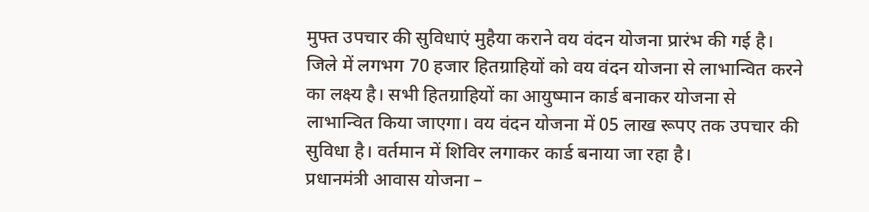मुफ्त उपचार की सुविधाएं मुहैया कराने वय वंदन योजना प्रारंभ की गई है। जिले में लगभग 70 हजार हितग्राहियों को वय वंदन योजना से लाभान्वित करने का लक्ष्य है। सभी हितग्राहियों का आयुष्मान कार्ड बनाकर योजना से लाभान्वित किया जाएगा। वय वंदन योजना में 05 लाख रूपए तक उपचार की सुविधा है। वर्तमान में शिविर लगाकर कार्ड बनाया जा रहा है।
प्रधानमंत्री आवास योजना –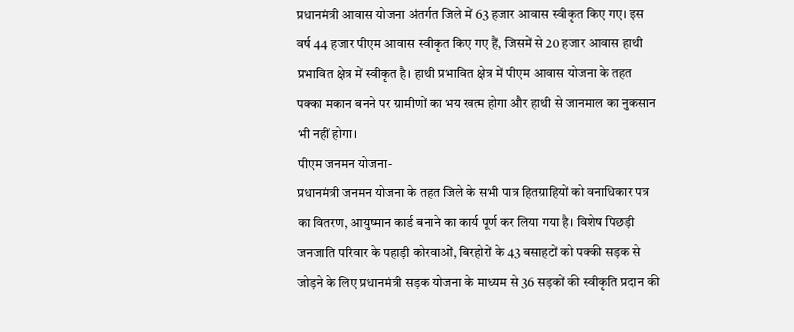प्रधानमंत्री आवास योजना अंतर्गत जिले में 63 हजार आवास स्वीकृत किए गए। इस वर्ष 44 हजार पीएम आवास स्वीकृत किए गए हैं, जिसमें से 20 हजार आवास हाथी प्रभावित क्षेत्र में स्वीकृत है। हाथी प्रभावित क्षेत्र में पीएम आवास योजना के तहत पक्का मकान बनने पर ग्रामीणों का भय खत्म होगा और हाथी से जानमाल का नुकसान भी नहीं होगा।
पीएम जनमन योजना-
प्रधानमंत्री जनमन योजना के तहत जिले के सभी पात्र हितग्राहियों को वनाधिकार पत्र का वितरण, आयुष्मान कार्ड बनाने का कार्य पूर्ण कर लिया गया है। विशेष पिछड़ी जनजाति परिवार के पहाड़ी कोरवाओं, बिरहोरों के 43 बसाहटों को पक्की सड़क से जोड़ने के लिए प्रधानमंत्री सड़क योजना के माध्यम से 36 सड़कों की स्वीकृति प्रदान की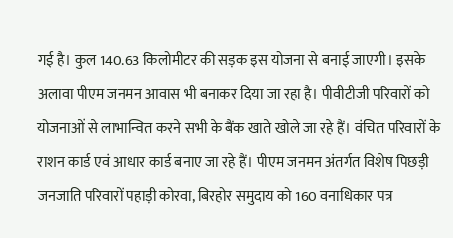गई है। कुल 140.63 किलोमीटर की सड़क इस योजना से बनाई जाएगी। इसके अलावा पीएम जनमन आवास भी बनाकर दिया जा रहा है। पीवीटीजी परिवारों को योजनाओं से लाभान्वित करने सभी के बैंक खाते खोले जा रहे हैं। वंचित परिवारों के राशन कार्ड एवं आधार कार्ड बनाए जा रहे हैं। पीएम जनमन अंतर्गत विशेष पिछड़ी जनजाति परिवारों पहाड़ी कोरवा, बिरहोर समुदाय को 160 वनाधिकार पत्र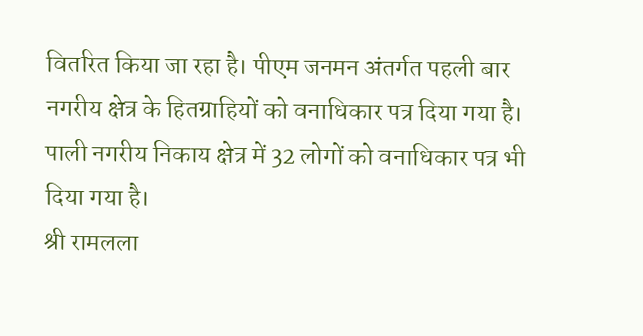वितरित किया जा रहा है। पीएम जनमन अंतर्गत पहली बार नगरीय क्षेत्र के हितग्राहियों को वनाधिकार पत्र दिया गया है। पाली नगरीय निकाय क्षेत्र में 32 लोगों को वनाधिकार पत्र भी दिया गया है।
श्री रामलला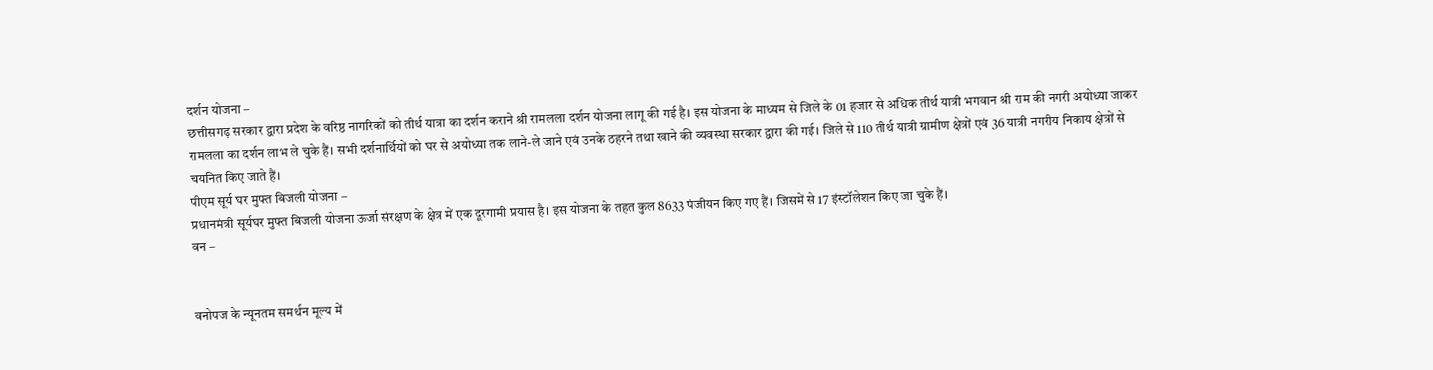दर्शन योजना –
छत्तीसगढ़ सरकार द्वारा प्रदेश के वरिष्ठ नागरिकों को तीर्थ यात्रा का दर्शन कराने श्री रामलला दर्शन योजना लागू की गई है। इस योजना के माध्यम से जिले के 01 हजार से अधिक तीर्थ यात्री भगवान श्री राम की नगरी अयोध्या जाकर रामलला का दर्शन लाभ ले चुके हैं। सभी दर्शनार्थियों को घर से अयोध्या तक लाने-ले जाने एवं उनके ठहरने तथा खाने की व्यवस्था सरकार द्वारा की गई। जिले से 110 तीर्थ यात्री ग्रामीण क्षेत्रों एवं 36 यात्री नगरीय निकाय क्षेत्रों से चयनित किए जाते हैं।
पीएम सूर्य घर मुफ्त बिजली योजना –
प्रधानमंत्री सूर्यघर मुफ्त बिजली योजना ऊर्जा संरक्षण के क्षेत्र में एक दूरगामी प्रयास है। इस योजना के तहत कुल 8633 पंजीयन किए गए हैं। जिसमें से 17 इंस्टॉलेशन किए जा चुके हैं।
वन –


वनोपज के न्यूनतम समर्थन मूल्य में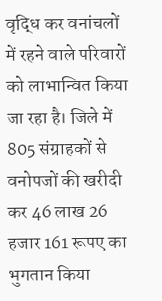वृद्धि कर वनांचलों में रहने वाले परिवारों को लाभान्वित किया जा रहा है। जिले में 805 संग्राहकों से वनोपजों की खरीदी कर 46 लाख 26 हजार 161 रूपए का भुगतान किया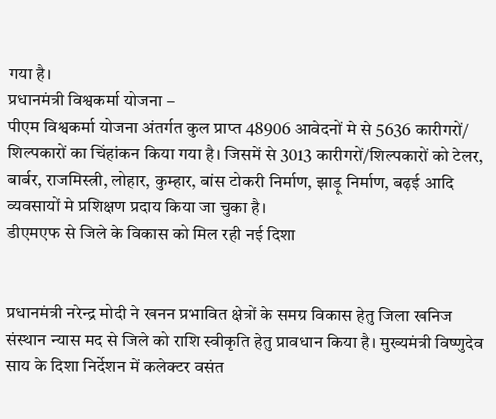गया है।
प्रधानमंत्री विश्वकर्मा योजना –
पीएम विश्वकर्मा योजना अंतर्गत कुल प्राप्त 48906 आवेदनों मे से 5636 कारीगरों/ शिल्पकारों का चिंहांकन किया गया है। जिसमें से 3013 कारीगरों/शिल्पकारों को टेलर, बार्बर, राजमिस्त्री, लोहार, कुम्हार, बांस टोकरी निर्माण, झाड़ू निर्माण, बढ़ई आदि व्यवसायों मे प्रशिक्षण प्रदाय किया जा चुका है।
डीएमएफ से जिले के विकास को मिल रही नई दिशा


प्रधानमंत्री नरेन्द्र मोदी ने खनन प्रभावित क्षेत्रों के समग्र विकास हेतु जिला खनिज संस्थान न्यास मद से जिले को राशि स्वीकृति हेतु प्रावधान किया है। मुख्यमंत्री विष्णुदेव साय के दिशा निर्देशन में कलेक्टर वसंत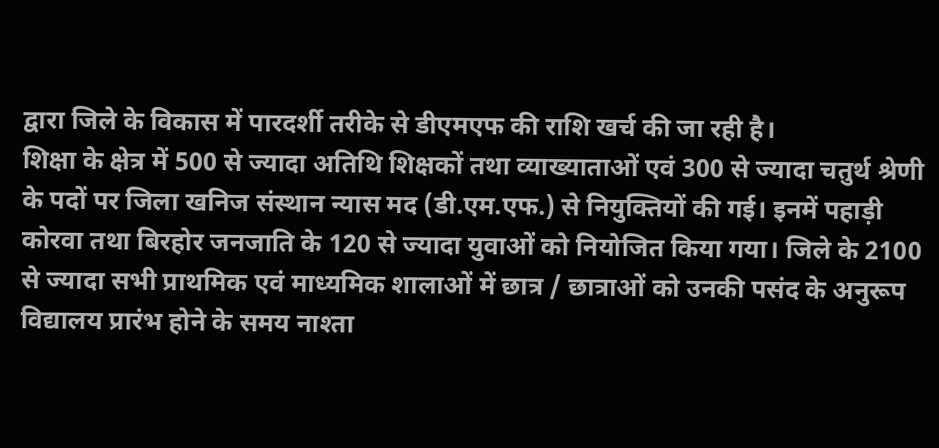द्वारा जिले के विकास में पारदर्शी तरीके से डीएमएफ की राशि खर्च की जा रही है।
शिक्षा के क्षेत्र में 500 से ज्यादा अतिथि शिक्षकों तथा व्याख्याताओं एवं 300 से ज्यादा चतुर्थ श्रेणी के पदों पर जिला खनिज संस्थान न्यास मद (डी.एम.एफ.) से नियुक्तियों की गई। इनमें पहाड़ी कोरवा तथा बिरहोर जनजाति के 120 से ज्यादा युवाओं को नियोजित किया गया। जिले के 2100 से ज्यादा सभी प्राथमिक एवं माध्यमिक शालाओं में छात्र / छात्राओं को उनकी पसंद के अनुरूप विद्यालय प्रारंभ होने के समय नाश्ता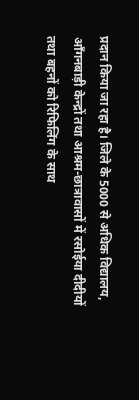प्रदान किया जा रहा है। जिले के 5000 से अधिक विद्यालय, आँगनबाड़ी केन्द्रों तथा आश्रम-छात्रावासों में रसोईया दीदीयों तथा बहनों को रिफिलिंग के साथ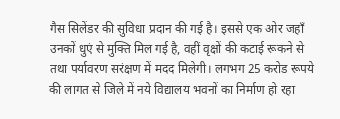गैस सिलेंडर की सुविधा प्रदान की गई है। इससे एक ओर जहाँ उनकों धुएं से मुक्ति मिल गई है, वहीं वृक्षों की कटाई रूकने से तथा पर्यावरण सरंक्षण में मदद मिलेगी। लगभग 25 करोड रूपये की लागत से जिले में नये विद्यालय भवनों का निर्माण हो रहा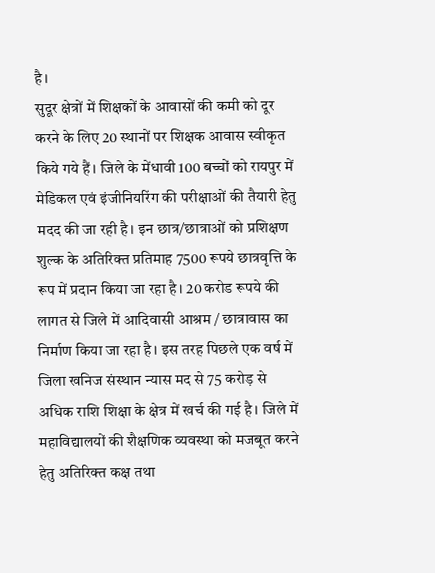है।
सुदूर क्षेत्रों में शिक्षकों के आवासों की कमी को दूर करने के लिए 20 स्थानों पर शिक्षक आवास स्वीकृत किये गये हैं। जिले के मेंधावी 100 बच्चों को रायपुर में मेडिकल एवं इंजीनियरिंग की परीक्षाओं की तैयारी हेतु मदद की जा रही है। इन छात्र/छात्राओं को प्रशिक्षण शुल्क के अतिरिक्त प्रतिमाह 7500 रूपये छात्रवृत्ति के रूप में प्रदान किया जा रहा है। 20 करोड रूपये की लागत से जिले में आदिवासी आश्रम / छात्रावास का निर्माण किया जा रहा है। इस तरह पिछले एक वर्ष में जिला खनिज संस्थान न्यास मद से 75 करोड़ से अधिक राशि शिक्षा के क्षेत्र में खर्च की गई है। जिले में महाविद्यालयों की शैक्षणिक व्यवस्था को मजबूत करने हेतु अतिरिक्त कक्ष तथा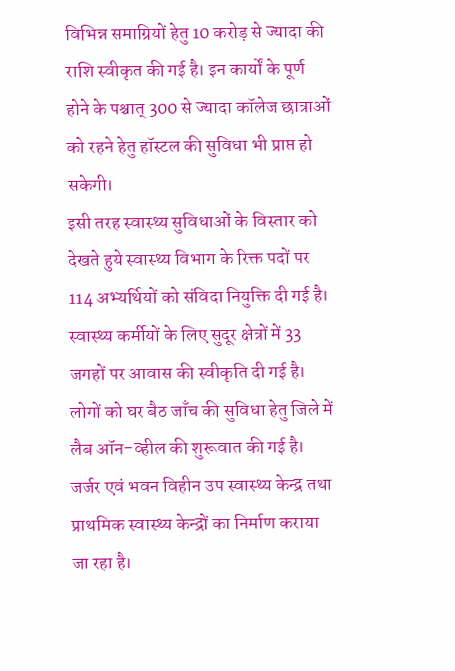विभिन्न समाग्रियों हेतु 10 करोड़ से ज्यादा की राशि स्वीकृत की गई है। इन कार्यों के पूर्ण होने के पश्चात् 300 से ज्यादा कॉलेज छात्राओं को रहने हेतु हॉस्टल की सुविधा भी प्राप्त हो सकेगी।
इसी तरह स्वास्थ्य सुविधाओं के विस्तार को देखते हुये स्वास्थ्य विभाग के रिक्त पदों पर 114 अभ्यर्थियों को संविदा नियुक्ति दी गई है। स्वास्थ्य कर्मीयों के लिए सुदूर क्षेत्रों में 33 जगहों पर आवास की स्वीकृति दी गई है। लोगों को घर बैठ जाँच की सुविधा हेतु जिले में लैब ऑन-व्हील की शुरूवात की गई है। जर्जर एवं भवन विहीन उप स्वास्थ्य केन्द्र तथा प्राथमिक स्वास्थ्य केन्द्रों का निर्माण कराया जा रहा है।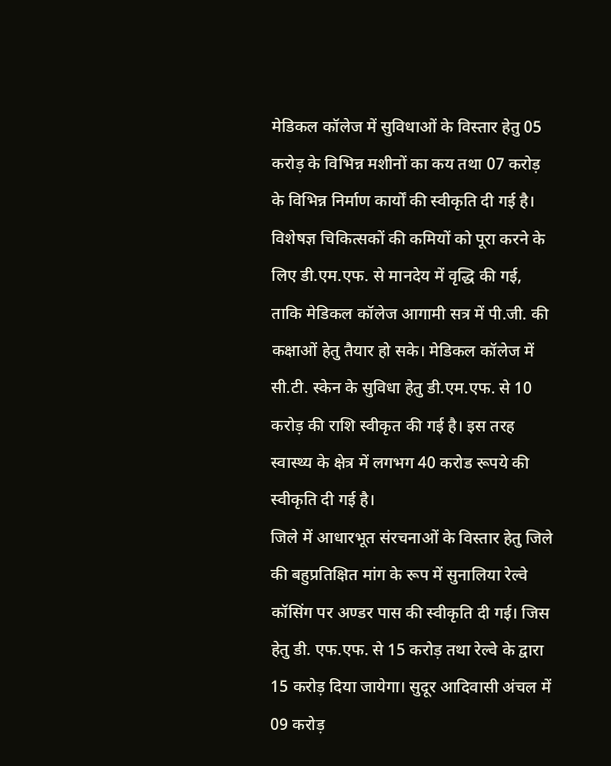मेडिकल कॉलेज में सुविधाओं के विस्तार हेतु 05 करोड़ के विभिन्न मशीनों का कय तथा 07 करोड़ के विभिन्न निर्माण कार्यों की स्वीकृति दी गई है। विशेषज्ञ चिकित्सकों की कमियों को पूरा करने के लिए डी.एम.एफ. से मानदेय में वृद्धि की गई, ताकि मेडिकल कॉलेज आगामी सत्र में पी.जी. की कक्षाओं हेतु तैयार हो सके। मेडिकल कॉलेज में सी.टी. स्केन के सुविधा हेतु डी.एम.एफ. से 10 करोड़ की राशि स्वीकृत की गई है। इस तरह स्वास्थ्य के क्षेत्र में लगभग 40 करोड रूपये की स्वीकृति दी गई है।
जिले में आधारभूत संरचनाओं के विस्तार हेतु जिले की बहुप्रतिक्षित मांग के रूप में सुनालिया रेल्वे कॉसिंग पर अण्डर पास की स्वीकृति दी गई। जिस हेतु डी. एफ.एफ. से 15 करोड़ तथा रेल्वे के द्वारा 15 करोड़ दिया जायेगा। सुदूर आदिवासी अंचल में 09 करोड़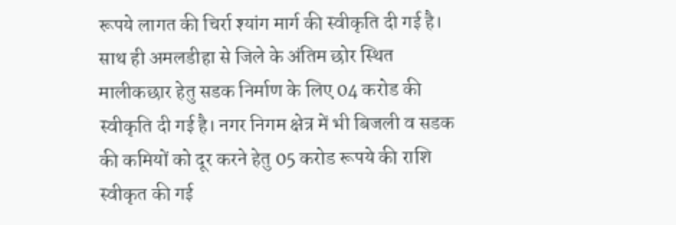रूपये लागत की चिर्रा श्यांग मार्ग की स्वीकृति दी गई है। साथ ही अमलडीहा से जिले के अंतिम छोर स्थित मालीकछार हेतु सडक निर्माण के लिए 04 करोड की स्वीकृति दी गई है। नगर निगम क्षेत्र में भी बिजली व सडक की कमियों को दूर करने हेतु 05 करोड रूपये की राशि स्वीकृत की गई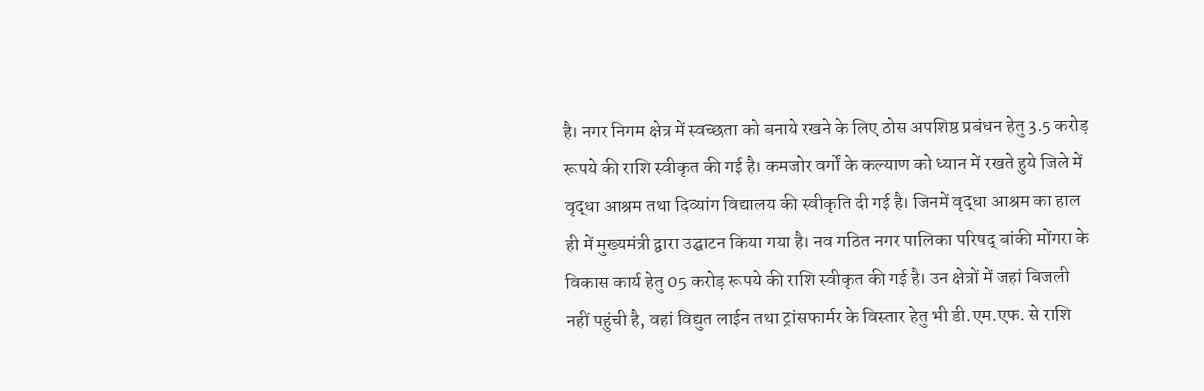है। नगर निगम क्षेत्र में स्वच्छता को बनाये रखने के लिए ठोस अपशिष्ठ प्रबंधन हेतु 3.5 करोड़ रूपये की राशि स्वीकृत की गई है। कमजोर वर्गों के कल्याण को ध्यान में रखते हुये जिले में वृद्धा आश्रम तथा दिव्यांग विद्यालय की स्वीकृति दी गई है। जिनमें वृद्धा आश्रम का हाल ही में मुख्यमंत्री द्वारा उद्घाटन किया गया है। नव गठित नगर पालिका परिषद् बांकी मोंगरा के विकास कार्य हेतु 05 करोड़ रूपये की राशि स्वीकृत की गई है। उन क्षेत्रों में जहां बिजली नहीं पहुंची है, वहां विद्युत लाईन तथा ट्रांसफार्मर के विस्तार हेतु भी डी.एम.एफ. से राशि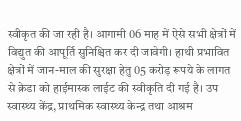स्वीकृत की जा रही है। आगामी 06 माह में ऐसे सभी क्षेत्रों में विद्युत की आपूर्ति सुनिश्चित कर दी जावेगी। हाथी प्रभावित क्षेत्रों में जान-माल की सुरक्षा हेतु 05 करोड़ रूपये के लागत से क्रेडा को हाईमास्क लाईट की स्वीकृति दी गई है। उप स्वास्थ्य केंद्र, प्राथमिक स्वास्थ्य केन्द्र तथा आश्रम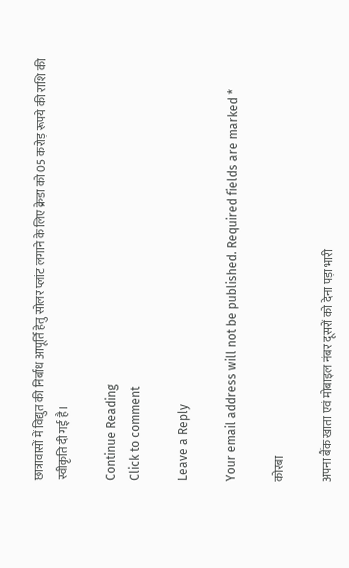छात्रावासों में विद्युत की निर्बाध आपूर्ति हेतु सोलर प्लांट लगाने के लिए क्रेडा को 05 करोड़ रूपये की राशि की स्वीकृति दी गई है।

Continue Reading
Click to comment

Leave a Reply

Your email address will not be published. Required fields are marked *

कोरबा

अपना बैंक खाता एवं मोबाइल नंबर दूसरों को देना पड़ा भारी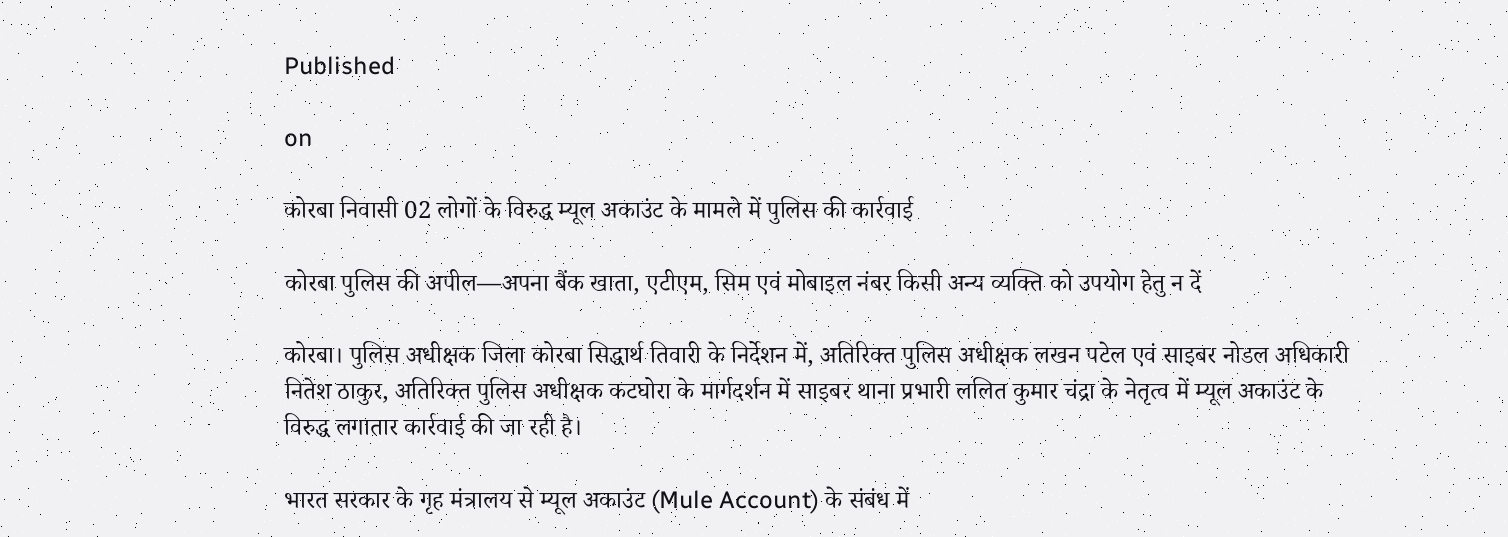Published

on

कोरबा निवासी 02 लोगों के विरुद्ध म्यूल अकाउंट के मामले में पुलिस की कार्रवाई

कोरबा पुलिस की अपील—अपना बैंक खाता, एटीएम, सिम एवं मोबाइल नंबर किसी अन्य व्यक्ति को उपयोग हेतु न दें

कोरबा। पुलिस अधीक्षक जिला कोरबा सिद्धार्थ तिवारी के निर्देशन में, अतिरिक्त पुलिस अधीक्षक लखन पटेल एवं साइबर नोडल अधिकारी नितेश ठाकुर, अतिरिक्त पुलिस अधीक्षक कटघोरा के मार्गदर्शन में साइबर थाना प्रभारी ललित कुमार चंद्रा के नेतृत्व में म्यूल अकाउंट के विरुद्ध लगातार कार्रवाई की जा रही है।

भारत सरकार के गृह मंत्रालय से म्यूल अकाउंट (Mule Account) के संबंध में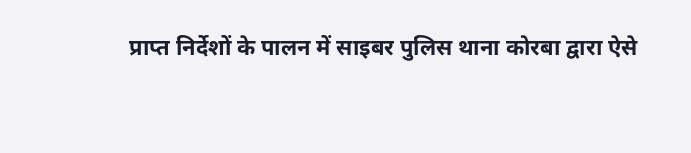प्राप्त निर्देशों के पालन में साइबर पुलिस थाना कोरबा द्वारा ऐसे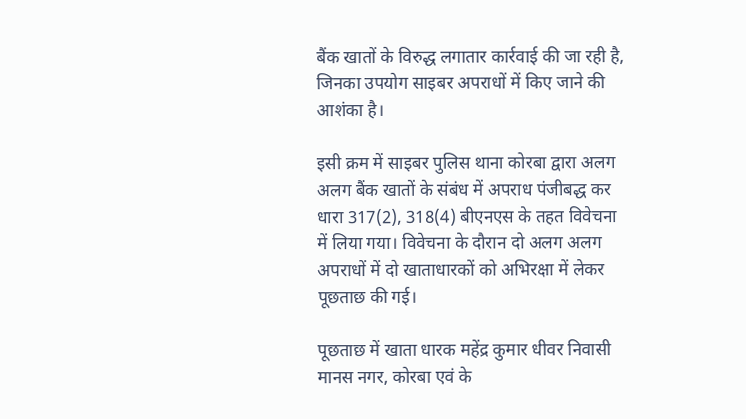बैंक खातों के विरुद्ध लगातार कार्रवाई की जा रही है, जिनका उपयोग साइबर अपराधों में किए जाने की आशंका है।

इसी क्रम में साइबर पुलिस थाना कोरबा द्वारा अलग अलग बैंक खातों के संबंध में अपराध पंजीबद्ध कर धारा 317(2), 318(4) बीएनएस के तहत विवेचना में लिया गया। विवेचना के दौरान दो अलग अलग अपराधों में दो खाताधारकों को अभिरक्षा में लेकर पूछताछ की गई।

पूछताछ में खाता धारक महेंद्र कुमार धीवर निवासी मानस नगर, कोरबा एवं के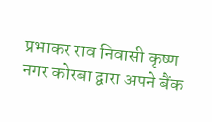प्रभाकर राव निवासी कृष्ण नगर कोरबा द्वारा अपने बैंक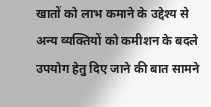खातों को लाभ कमाने के उद्देश्य से अन्य व्यक्तियों को कमीशन के बदले उपयोग हेतु दिए जाने की बात सामने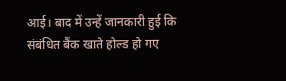आई। बाद में उन्हें जानकारी हुई कि संबंधित बैंक खाते होल्ड हो गए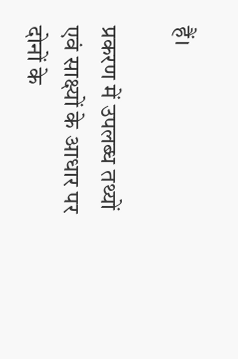हैं।

प्रकरण में उपलब्ध तथ्यों एवं साक्ष्यों के आधार पर दोनों के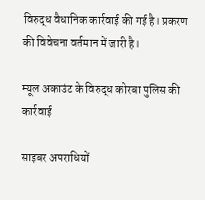विरुद्ध वैधानिक कार्रवाई की गई है। प्रकरण की विवेचना वर्तमान में जारी है।

म्यूल अकाउंट के विरुद्ध कोरबा पुलिस की कार्रवाई

साइबर अपराधियों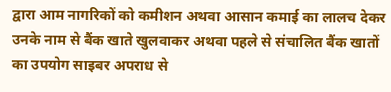द्वारा आम नागरिकों को कमीशन अथवा आसान कमाई का लालच देकर उनके नाम से बैंक खाते खुलवाकर अथवा पहले से संचालित बैंक खातों का उपयोग साइबर अपराध से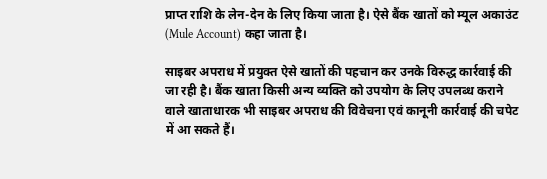प्राप्त राशि के लेन-देन के लिए किया जाता है। ऐसे बैंक खातों को म्यूल अकाउंट (Mule Account) कहा जाता है।

साइबर अपराध में प्रयुक्त ऐसे खातों की पहचान कर उनके विरुद्ध कार्रवाई की जा रही है। बैंक खाता किसी अन्य व्यक्ति को उपयोग के लिए उपलब्ध कराने वाले खाताधारक भी साइबर अपराध की विवेचना एवं कानूनी कार्रवाई की चपेट में आ सकते हैं।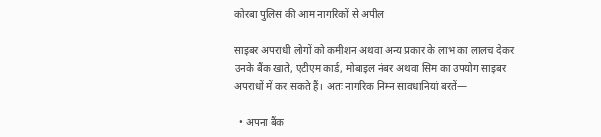कोरबा पुलिस की आम नागरिकों से अपील

साइबर अपराधी लोगों को कमीशन अथवा अन्य प्रकार के लाभ का लालच देकर उनके बैंक खाते, एटीएम कार्ड, मोबाइल नंबर अथवा सिम का उपयोग साइबर अपराधों में कर सकते हैं। अतः नागरिक निम्न सावधानियां बरतें—

  • अपना बैंक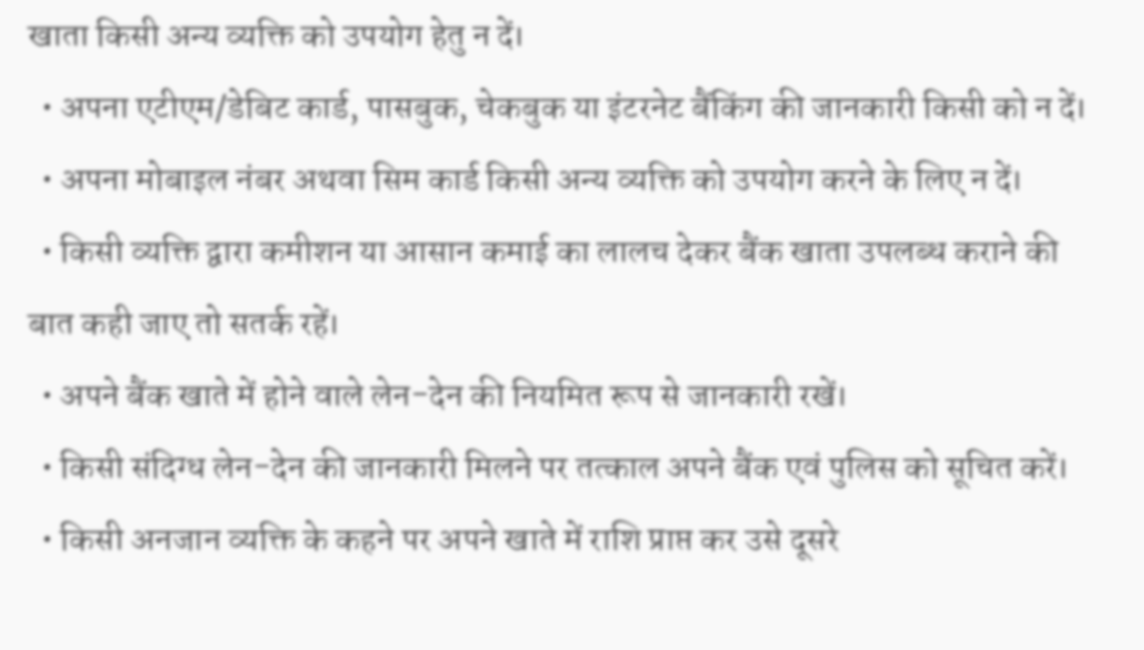खाता किसी अन्य व्यक्ति को उपयोग हेतु न दें।
  • अपना एटीएम/डेबिट कार्ड, पासबुक, चेकबुक या इंटरनेट बैंकिंग की जानकारी किसी को न दें।
  • अपना मोबाइल नंबर अथवा सिम कार्ड किसी अन्य व्यक्ति को उपयोग करने के लिए न दें।
  • किसी व्यक्ति द्वारा कमीशन या आसान कमाई का लालच देकर बैंक खाता उपलब्ध कराने की बात कही जाए तो सतर्क रहें।
  • अपने बैंक खाते में होने वाले लेन-देन की नियमित रूप से जानकारी रखें।
  • किसी संदिग्ध लेन-देन की जानकारी मिलने पर तत्काल अपने बैंक एवं पुलिस को सूचित करें।
  • किसी अनजान व्यक्ति के कहने पर अपने खाते में राशि प्राप्त कर उसे दूसरे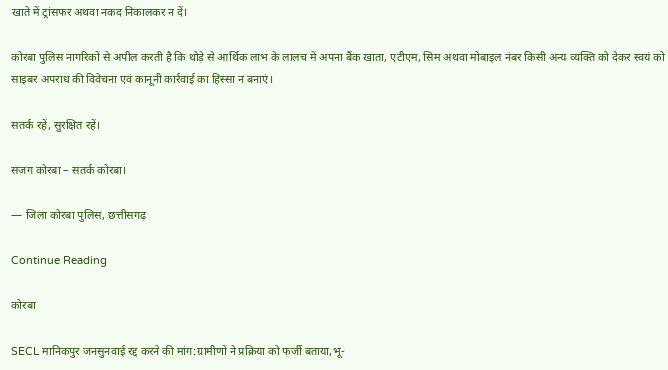खाते में ट्रांसफर अथवा नकद निकालकर न दें।

कोरबा पुलिस नागरिकों से अपील करती है कि थोड़े से आर्थिक लाभ के लालच में अपना बैंक खाता, एटीएम, सिम अथवा मोबाइल नंबर किसी अन्य व्यक्ति को देकर स्वयं को साइबर अपराध की विवेचना एवं कानूनी कार्रवाई का हिस्सा न बनाएं।

सतर्क रहें, सुरक्षित रहें।

सजग कोरबा – सतर्क कोरबा।

— जिला कोरबा पुलिस, छत्तीसगढ़

Continue Reading

कोरबा

SECL मानिकपुर जनसुनवाई रद्द करने की मांग:ग्रामीणों ने प्रक्रिया को फर्जी बताया,भू-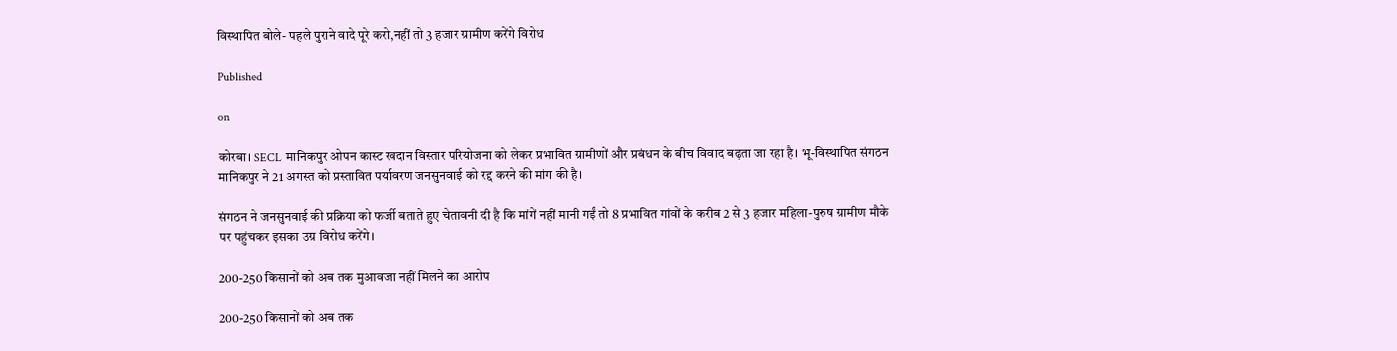विस्थापित बोले- पहले पुराने वादे पूरे करो,नहीं तो 3 हजार ग्रामीण करेंगे विरोध

Published

on

कोरबा। SECL मानिकपुर ओपन कास्ट खदान विस्तार परियोजना को लेकर प्रभावित ग्रामीणों और प्रबंधन के बीच विवाद बढ़ता जा रहा है। भू-विस्थापित संगठन मानिकपुर ने 21 अगस्त को प्रस्तावित पर्यावरण जनसुनवाई को रद्द करने की मांग की है।

संगठन ने जनसुनवाई की प्रक्रिया को फर्जी बताते हुए चेतावनी दी है कि मांगें नहीं मानी गईं तो 8 प्रभावित गांवों के करीब 2 से 3 हजार महिला-पुरुष ग्रामीण मौके पर पहुंचकर इसका उग्र विरोध करेंगे।

200-250 किसानों को अब तक मुआवजा नहीं मिलने का आरोप

200-250 किसानों को अब तक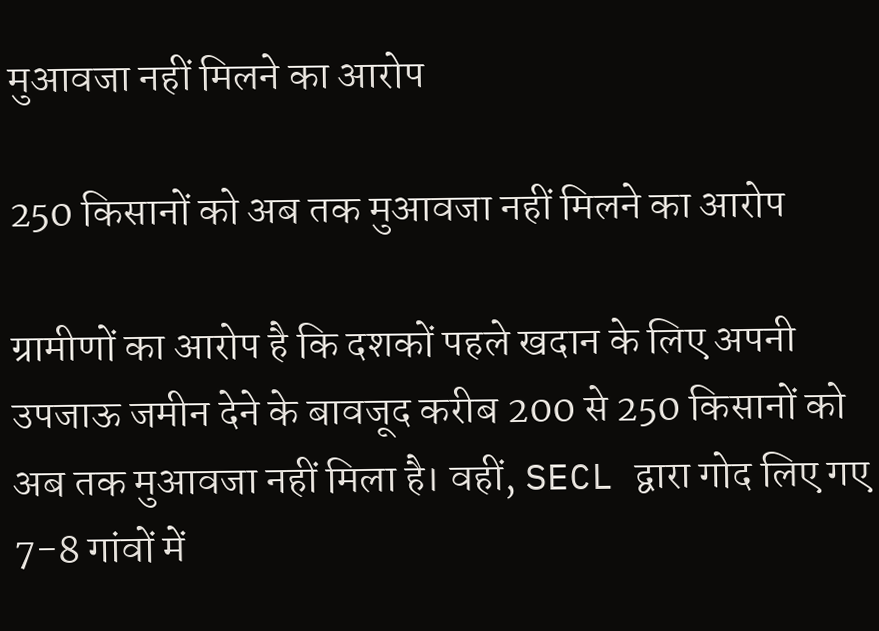मुआवजा नहीं मिलने का आरोप

250 किसानों को अब तक मुआवजा नहीं मिलने का आरोप

ग्रामीणों का आरोप है कि दशकों पहले खदान के लिए अपनी उपजाऊ जमीन देने के बावजूद करीब 200 से 250 किसानों को अब तक मुआवजा नहीं मिला है। वहीं, SECL द्वारा गोद लिए गए 7-8 गांवों में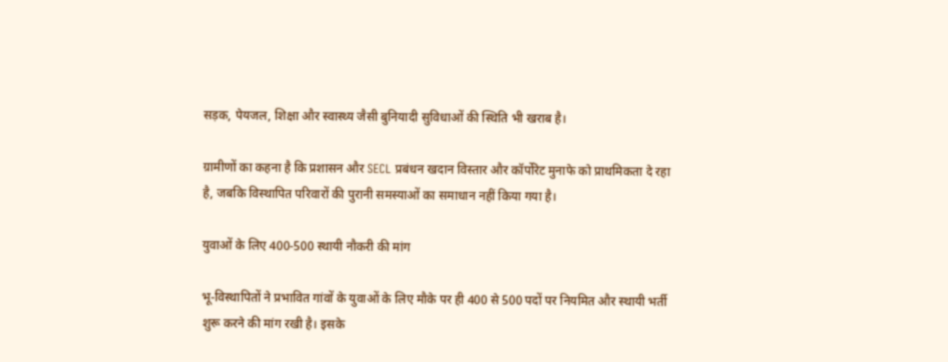सड़क, पेयजल, शिक्षा और स्वास्थ्य जैसी बुनियादी सुविधाओं की स्थिति भी खराब है।

ग्रामीणों का कहना है कि प्रशासन और SECL प्रबंधन खदान विस्तार और कॉर्पोरेट मुनाफे को प्राथमिकता दे रहा है, जबकि विस्थापित परिवारों की पुरानी समस्याओं का समाधान नहीं किया गया है।

युवाओं के लिए 400-500 स्थायी नौकरी की मांग

भू-विस्थापितों ने प्रभावित गांवों के युवाओं के लिए मौके पर ही 400 से 500 पदों पर नियमित और स्थायी भर्ती शुरू करने की मांग रखी है। इसके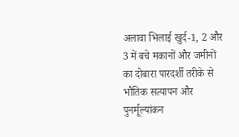अलावा भिलाई खुर्द-1, 2 और 3 में बचे मकानों और जमीनों का दोबारा पारदर्शी तरीके से भौतिक सत्यापन और पुनर्मूल्यांकन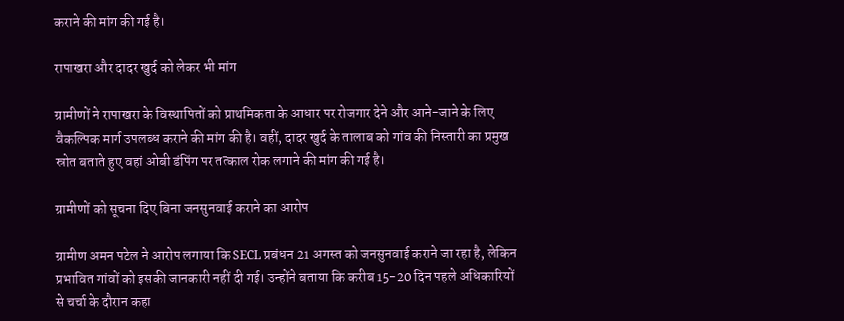कराने की मांग की गई है।

रापाखरा और दादर खुर्द को लेकर भी मांग

ग्रामीणों ने रापाखरा के विस्थापितों को प्राथमिकता के आधार पर रोजगार देने और आने-जाने के लिए वैकल्पिक मार्ग उपलब्ध कराने की मांग की है। वहीं, दादर खुर्द के तालाब को गांव की निस्तारी का प्रमुख स्रोत बताते हुए वहां ओबी डंपिंग पर तत्काल रोक लगाने की मांग की गई है।

ग्रामीणों को सूचना दिए बिना जनसुनवाई कराने का आरोप

ग्रामीण अमन पटेल ने आरोप लगाया कि SECL प्रबंधन 21 अगस्त को जनसुनवाई कराने जा रहा है, लेकिन प्रभावित गांवों को इसकी जानकारी नहीं दी गई। उन्होंने बताया कि करीब 15-20 दिन पहले अधिकारियों से चर्चा के दौरान कहा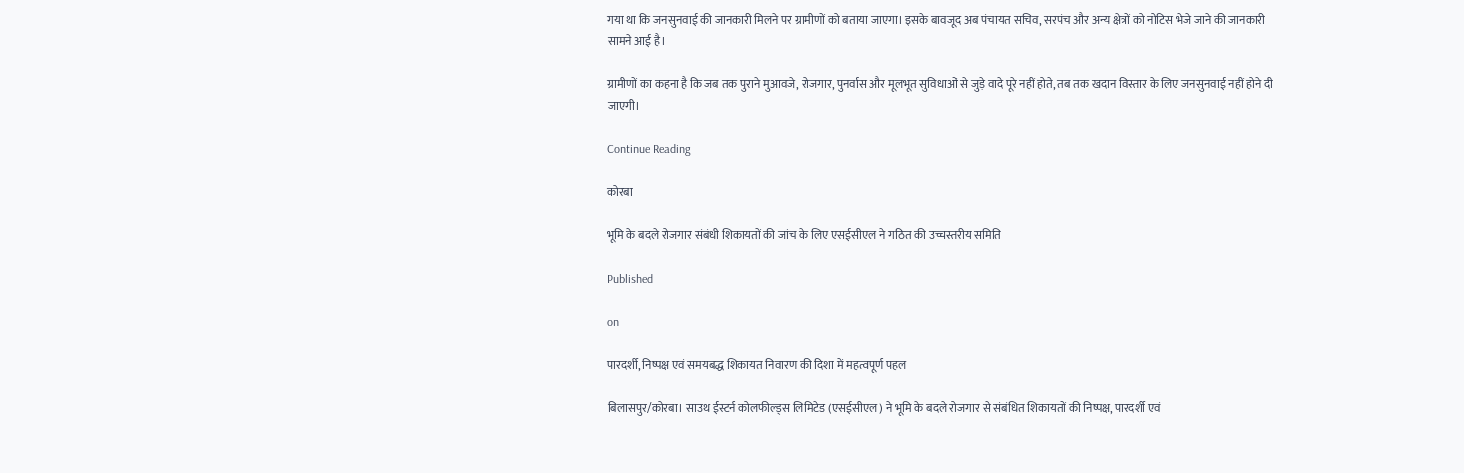गया था कि जनसुनवाई की जानकारी मिलने पर ग्रामीणों को बताया जाएगा। इसके बावजूद अब पंचायत सचिव, सरपंच और अन्य क्षेत्रों को नोटिस भेजे जाने की जानकारी सामने आई है।

ग्रामीणों का कहना है कि जब तक पुराने मुआवजे, रोजगार, पुनर्वास और मूलभूत सुविधाओं से जुड़े वादे पूरे नहीं होते, तब तक खदान विस्तार के लिए जनसुनवाई नहीं होने दी जाएगी।

Continue Reading

कोरबा

भूमि के बदले रोजगार संबंधी शिकायतों की जांच के लिए एसईसीएल ने गठित की उच्चस्तरीय समिति

Published

on

पारदर्शी, निष्पक्ष एवं समयबद्ध शिकायत निवारण की दिशा में महत्वपूर्ण पहल

बिलासपुर/कोरबा। साउथ ईस्टर्न कोलफील्ड्स लिमिटेड (एसईसीएल) ने भूमि के बदले रोजगार से संबंधित शिकायतों की निष्पक्ष, पारदर्शी एवं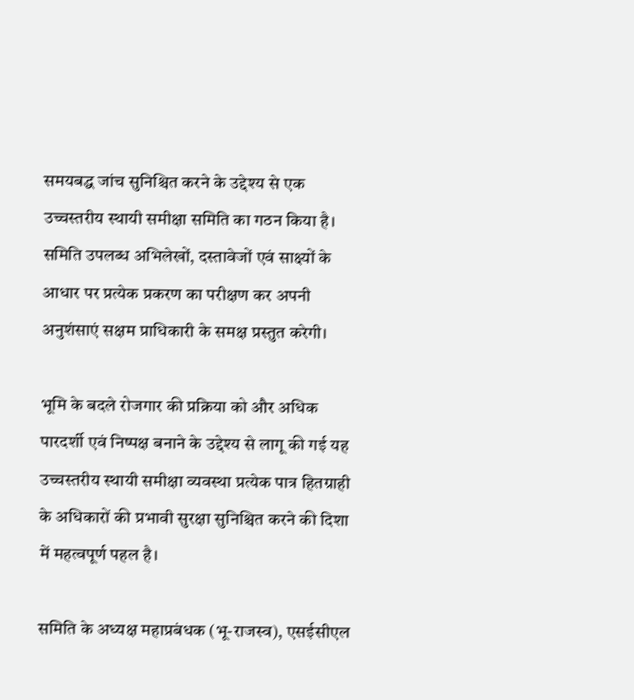समयबद्ध जांच सुनिश्चित करने के उद्देश्य से एक उच्चस्तरीय स्थायी समीक्षा समिति का गठन किया है। समिति उपलब्ध अभिलेखों, दस्तावेजों एवं साक्ष्यों के आधार पर प्रत्येक प्रकरण का परीक्षण कर अपनी अनुशंसाएं सक्षम प्राधिकारी के समक्ष प्रस्तुत करेगी।

भूमि के बदले रोजगार की प्रक्रिया को और अधिक पारदर्शी एवं निष्पक्ष बनाने के उद्देश्य से लागू की गई यह उच्चस्तरीय स्थायी समीक्षा व्यवस्था प्रत्येक पात्र हितग्राही के अधिकारों की प्रभावी सुरक्षा सुनिश्चित करने की दिशा में महत्वपूर्ण पहल है।

समिति के अध्यक्ष महाप्रबंधक (भू-राजस्व), एसईसीएल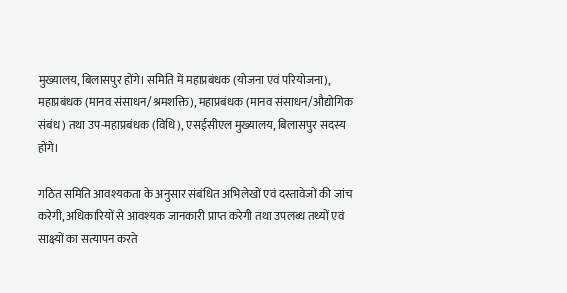मुख्यालय, बिलासपुर होंगे। समिति में महाप्रबंधक (योजना एवं परियोजना), महाप्रबंधक (मानव संसाधन/श्रमशक्ति), महाप्रबंधक (मानव संसाधन/औद्योगिक संबंध) तथा उप-महाप्रबंधक (विधि), एसईसीएल मुख्यालय, बिलासपुर सदस्य होंगे।

गठित समिति आवश्यकता के अनुसार संबंधित अभिलेखों एवं दस्तावेजों की जांच करेगी, अधिकारियों से आवश्यक जानकारी प्राप्त करेगी तथा उपलब्ध तथ्यों एवं साक्ष्यों का सत्यापन करते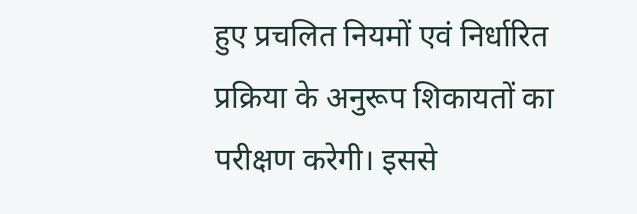हुए प्रचलित नियमों एवं निर्धारित प्रक्रिया के अनुरूप शिकायतों का परीक्षण करेगी। इससे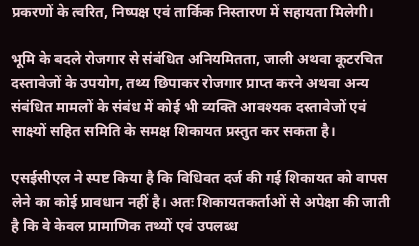प्रकरणों के त्वरित, निष्पक्ष एवं तार्किक निस्तारण में सहायता मिलेगी।

भूमि के बदले रोजगार से संबंधित अनियमितता, जाली अथवा कूटरचित दस्तावेजों के उपयोग, तथ्य छिपाकर रोजगार प्राप्त करने अथवा अन्य संबंधित मामलों के संबंध में कोई भी व्यक्ति आवश्यक दस्तावेजों एवं साक्ष्यों सहित समिति के समक्ष शिकायत प्रस्तुत कर सकता है।

एसईसीएल ने स्पष्ट किया है कि विधिवत दर्ज की गई शिकायत को वापस लेने का कोई प्रावधान नहीं है। अतः शिकायतकर्ताओं से अपेक्षा की जाती है कि वे केवल प्रामाणिक तथ्यों एवं उपलब्ध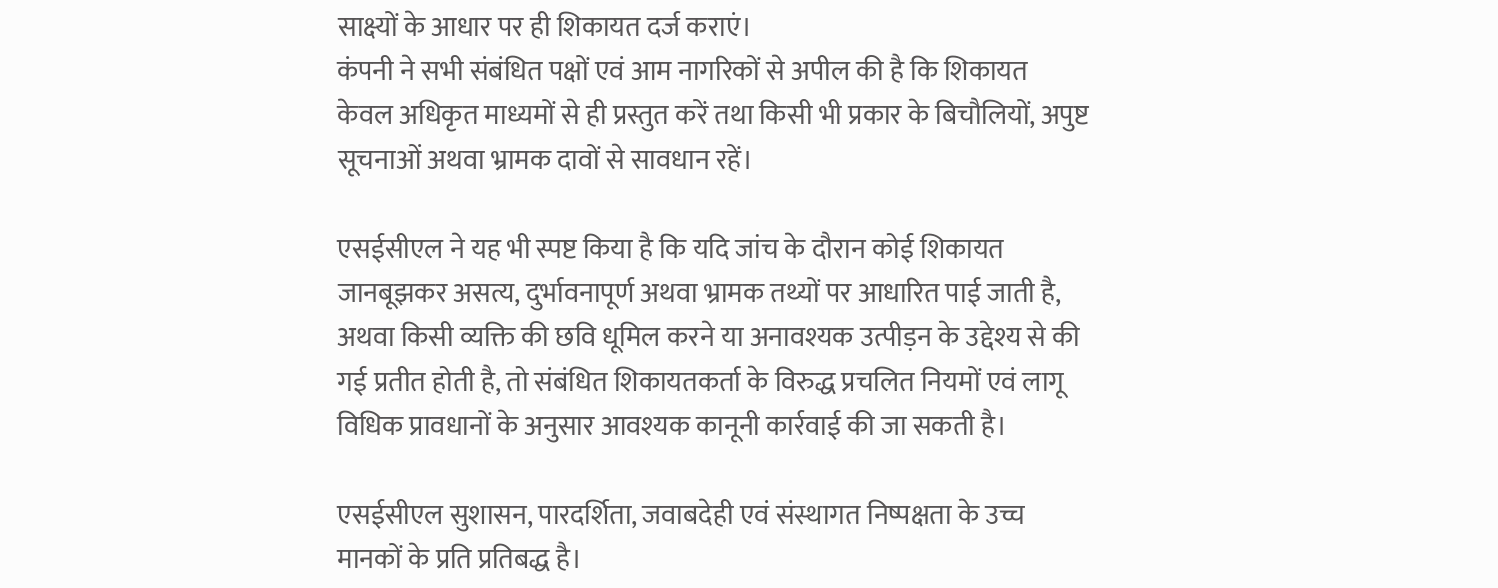साक्ष्यों के आधार पर ही शिकायत दर्ज कराएं।
कंपनी ने सभी संबंधित पक्षों एवं आम नागरिकों से अपील की है कि शिकायत केवल अधिकृत माध्यमों से ही प्रस्तुत करें तथा किसी भी प्रकार के बिचौलियों, अपुष्ट सूचनाओं अथवा भ्रामक दावों से सावधान रहें।

एसईसीएल ने यह भी स्पष्ट किया है कि यदि जांच के दौरान कोई शिकायत जानबूझकर असत्य, दुर्भावनापूर्ण अथवा भ्रामक तथ्यों पर आधारित पाई जाती है, अथवा किसी व्यक्ति की छवि धूमिल करने या अनावश्यक उत्पीड़न के उद्देश्य से की गई प्रतीत होती है, तो संबंधित शिकायतकर्ता के विरुद्ध प्रचलित नियमों एवं लागू विधिक प्रावधानों के अनुसार आवश्यक कानूनी कार्रवाई की जा सकती है।

एसईसीएल सुशासन, पारदर्शिता, जवाबदेही एवं संस्थागत निष्पक्षता के उच्च मानकों के प्रति प्रतिबद्ध है।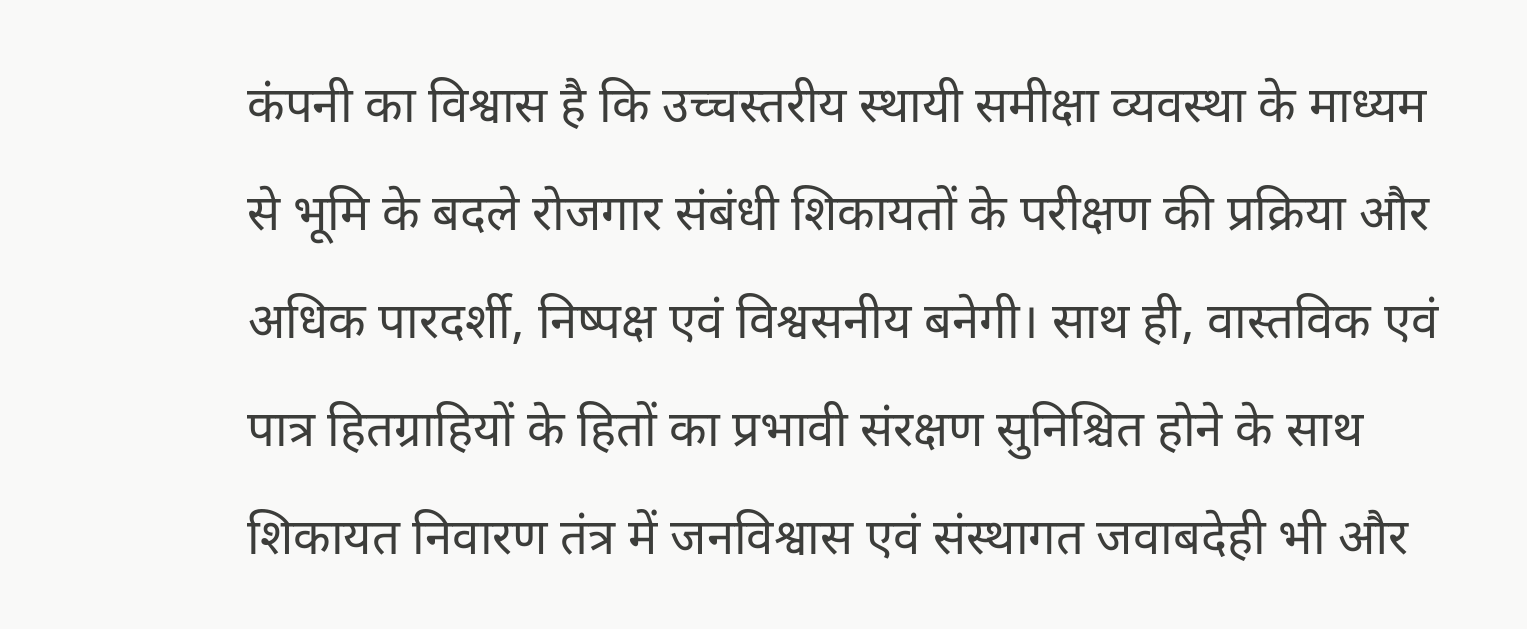कंपनी का विश्वास है कि उच्चस्तरीय स्थायी समीक्षा व्यवस्था के माध्यम से भूमि के बदले रोजगार संबंधी शिकायतों के परीक्षण की प्रक्रिया और अधिक पारदर्शी, निष्पक्ष एवं विश्वसनीय बनेगी। साथ ही, वास्तविक एवं पात्र हितग्राहियों के हितों का प्रभावी संरक्षण सुनिश्चित होने के साथ शिकायत निवारण तंत्र में जनविश्वास एवं संस्थागत जवाबदेही भी और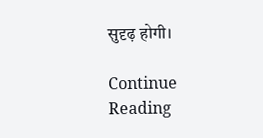सुदृढ़ होगी।

Continue Reading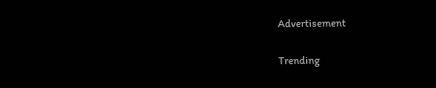Advertisement

Trending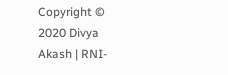Copyright © 2020 Divya Akash | RNI-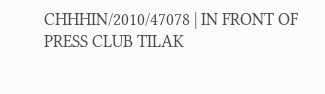CHHHIN/2010/47078 | IN FRONT OF PRESS CLUB TILAK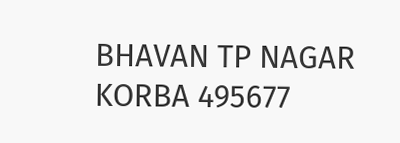BHAVAN TP NAGAR KORBA 495677